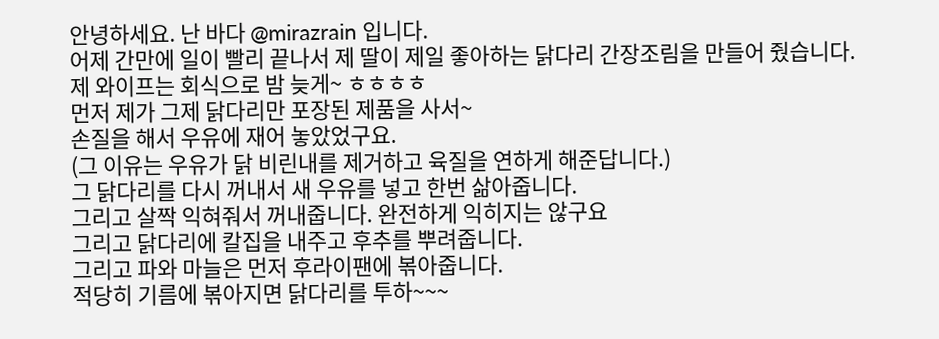안녕하세요. 난 바다 @mirazrain 입니다.
어제 간만에 일이 빨리 끝나서 제 딸이 제일 좋아하는 닭다리 간장조림을 만들어 줬습니다.
제 와이프는 회식으로 밤 늦게~ ㅎㅎㅎㅎ
먼저 제가 그제 닭다리만 포장된 제품을 사서~
손질을 해서 우유에 재어 놓았었구요.
(그 이유는 우유가 닭 비린내를 제거하고 육질을 연하게 해준답니다.)
그 닭다리를 다시 꺼내서 새 우유를 넣고 한번 삶아줍니다.
그리고 살짝 익혀줘서 꺼내줍니다. 완전하게 익히지는 않구요
그리고 닭다리에 칼집을 내주고 후추를 뿌려줍니다.
그리고 파와 마늘은 먼저 후라이팬에 볶아줍니다.
적당히 기름에 볶아지면 닭다리를 투하~~~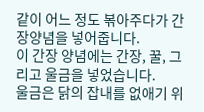같이 어느 정도 볶아주다가 간장양념을 넣어줍니다.
이 간장 양념에는 간장, 꿀, 그리고 울금을 넣었습니다.
울금은 닭의 잡내를 없애기 위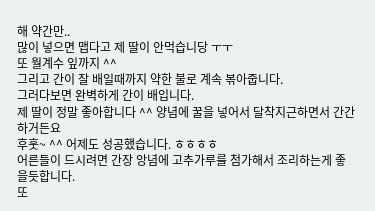해 약간만..
많이 넣으면 맵다고 제 딸이 안먹습니당 ㅜㅜ
또 월계수 잎까지 ^^
그리고 간이 잘 배일때까지 약한 불로 계속 볶아줍니다.
그러다보면 완벽하게 간이 배입니다.
제 딸이 정말 좋아합니다 ^^ 양념에 꿀을 넣어서 달착지근하면서 간간하거든요
후훗~ ^^ 어제도 성공했습니다. ㅎㅎㅎㅎ
어른들이 드시려면 간장 앙념에 고추가루를 첨가해서 조리하는게 좋을듯합니다.
또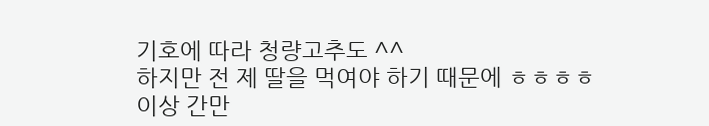기호에 따라 청량고추도 ^^
하지만 전 제 딸을 먹여야 하기 때문에 ㅎㅎㅎㅎ
이상 간만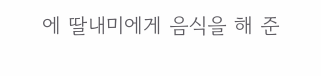에 딸내미에게 음식을 해 준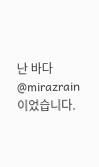난 바다 @mirazrain이었습니다.